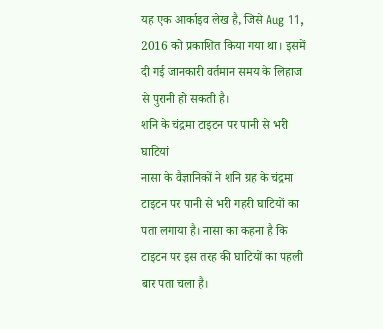यह एक आर्काइव लेख है, जिसे Aug 11, 2016 को प्रकाशित किया गया था। इसमें दी गई जानकारी वर्तमान समय के लिहाज से पुरानी हो सकती है।
शनि के चंद्रमा टाइटन पर पानी से भरी घाटियां
नासा के वैज्ञानिकों ने शनि ग्रह के चंद्रमा टाइटन पर पानी से भरी गहरी घाटियों का पता लगाया है। नासा का कहना है कि टाइटन पर इस तरह की घाटियों का पहली बार पता चला है।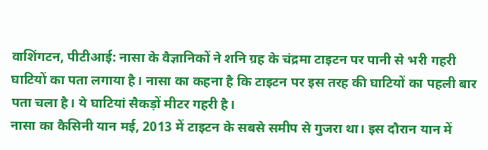वाशिंगटन, पीटीआई: नासा के वैज्ञानिकों ने शनि ग्रह के चंद्रमा टाइटन पर पानी से भरी गहरी घाटियों का पता लगाया है। नासा का कहना है कि टाइटन पर इस तरह की घाटियों का पहली बार पता चला है। ये घाटियां सैकड़ों मीटर गहरी है।
नासा का कैसिनी यान मई, 2013 में टाइटन के सबसे समीप से गुजरा था। इस दौरान यान में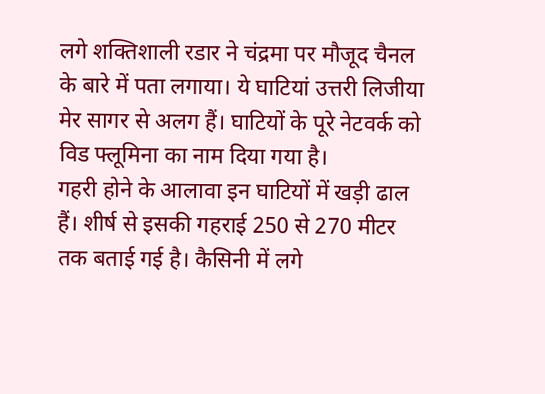लगे शक्तिशाली रडार ने चंद्रमा पर मौजूद चैनल के बारे में पता लगाया। ये घाटियां उत्तरी लिजीया मेर सागर से अलग हैं। घाटियों के पूरे नेटवर्क को विड फ्लूमिना का नाम दिया गया है।
गहरी होने के आलावा इन घाटियों में खड़ी ढाल हैं। शीर्ष से इसकी गहराई 250 से 270 मीटर तक बताई गई है। कैसिनी में लगे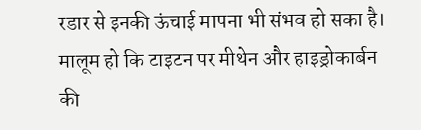रडार से इनकी ऊंचाई मापना भी संभव हो सका है। मालूम हो कि टाइटन पर मीथेन और हाइड्रोकार्बन की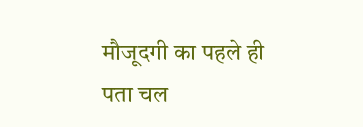मौजूदगी का पहले ही पता चल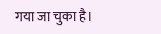गया जा चुका है।